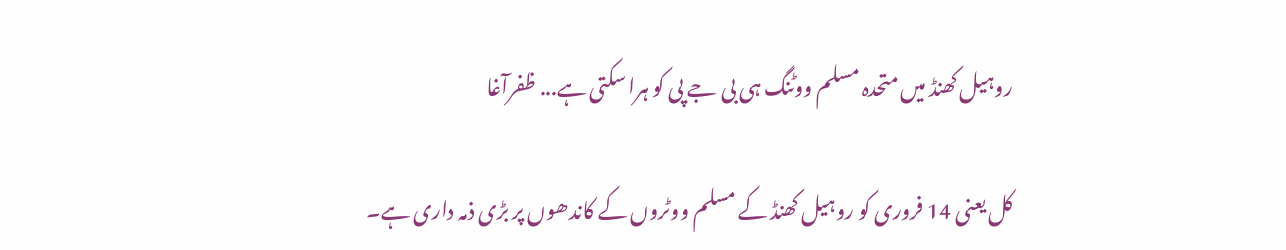روہیل کھنڈ میں متحدہ مسلم ووٹنگ ہی بی جے پی کو ہرا سکتی ہے... ظفرآغا

کل یعنی 14 فروری کو روہیل کھنڈ کے مسلم ووٹروں کے کاندھوں پر بڑی ذمہ داری ہے۔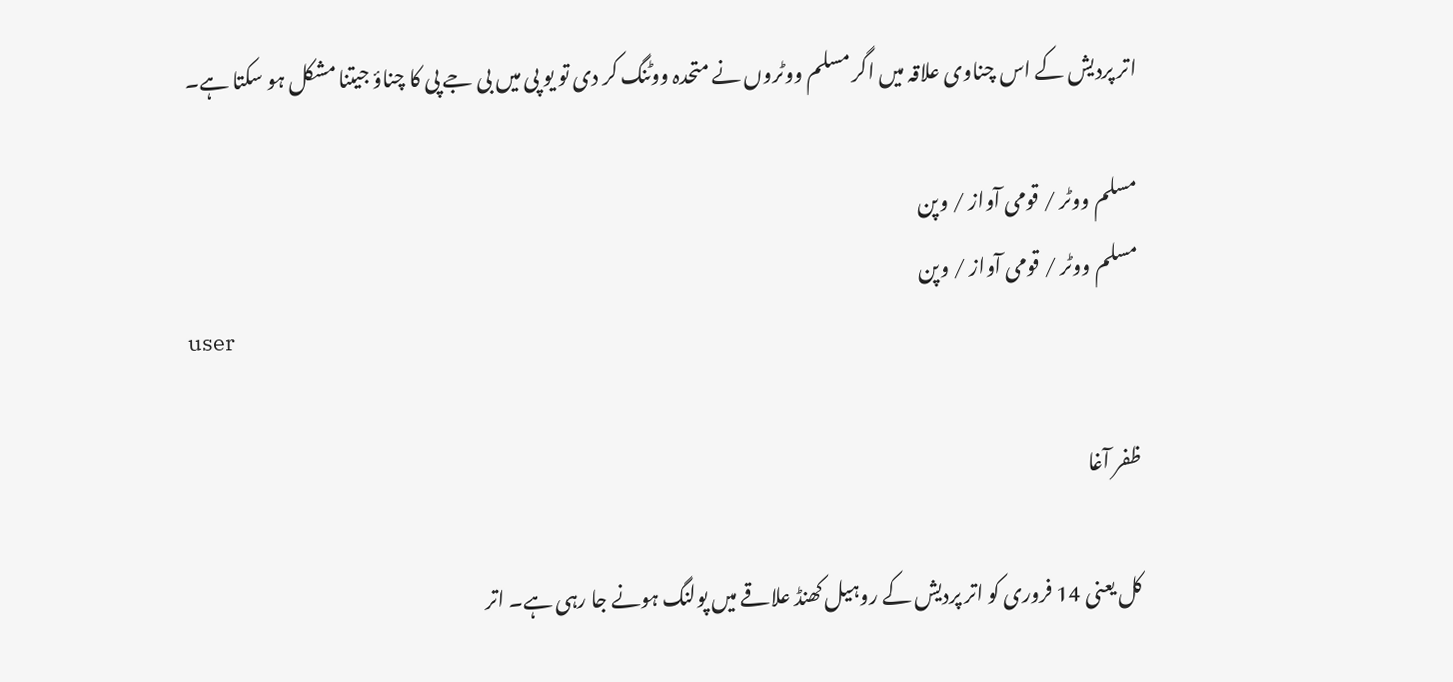اتر پردیش کے اس چناوی علاقہ میں اگر مسلم ووٹروں نے متحدہ ووٹنگ کر دی تو یو پی میں بی جے پی کا چناؤ جیتنا مشکل ہو سکتا ہے۔

مسلم ووٹر / قومی آواز / وپن
مسلم ووٹر / قومی آواز / وپن
user

ظفر آغا

کل یعنی 14 فروری کو اتر پردیش کے روہیل کھنڈ علاقے میں پولنگ ہونے جا رہی ہے۔ اتر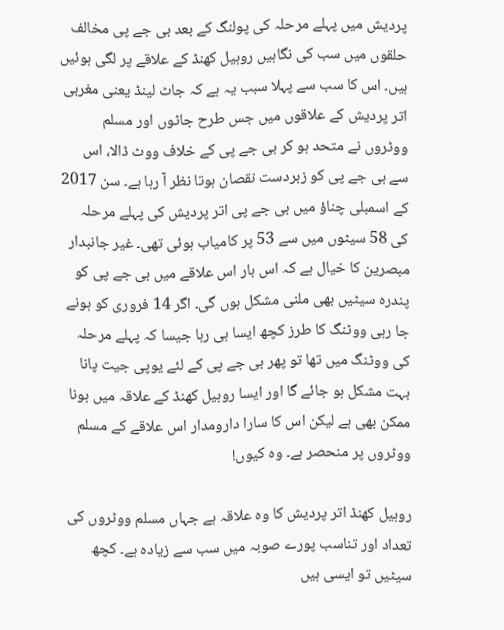پردیش میں پہلے مرحلہ کی پولنگ کے بعد بی جے پی مخالف حلقوں میں سب کی نگاہیں روہیل کھنڈ کے علاقے پر لگی ہوئیں ہیں۔ اس کا سب سے پہلا سبب یہ ہے کہ جاٹ لینڈ یعنی مغربی اتر پردیش کے علاقوں میں جس طرح جاٹوں اور مسلم ووٹروں نے متحد ہو کر بی جے پی کے خلاف ووٹ ڈالا، اس سے بی جے پی کو زبردست نقصان ہوتا نظر آ رہا ہے۔ سن 2017 کے اسمبلی چناؤ میں بی جے پی اتر پردیش کی پہلے مرحلہ کی 58 سیٹوں میں سے 53 پر کامیاب ہوئی تھی۔ غیر جانبدار مبصرین کا خیال ہے کہ اس بار اس علاقے میں بی جے پی کو پندرہ سیٹیں بھی ملنی مشکل ہوں گی۔ اگر 14 فروری کو ہونے جا رہی ووٹنگ کا طرز کچھ ایسا ہی رہا جیسا کہ پہلے مرحلہ کی ووٹنگ میں تھا تو پھر بی جے پی کے لئے یوپی جیت پانا بہت مشکل ہو جائے گا اور ایسا روہیل کھنڈ کے علاقہ میں ہونا ممکن بھی ہے لیکن اس کا سارا دارومدار اس علاقے کے مسلم ووٹروں پر منحصر ہے۔ وہ کیوں!

روہیل کھنڈ اتر پردیش کا وہ علاقہ ہے جہاں مسلم ووٹروں کی تعداد اور تناسب پورے صوبہ میں سب سے زیادہ ہے۔ کچھ سیٹیں تو ایسی ہیں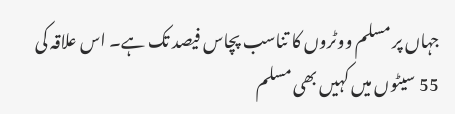جہاں پر مسلم ووٹروں کا تناسب پچاس فیصد تک ہے۔ اس علاقہ کی 55 سیٹوں میں کہیں بھی مسلم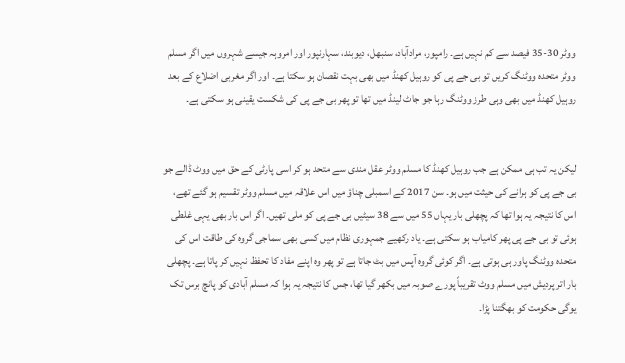ووٹر 30-35 فیصد سے کم نہیں ہے۔ رامپور، مرادآباد، سنبھل، دیوبند، سہارنپور اور امروہہ جیسے شہروں میں اگر مسلم ووٹر متحدہ ووٹنگ کریں تو بی جے پی کو روہیل کھنڈ میں بھی بہت نقصان ہو سکتا ہے۔ اور اگر مغربی اضلاع کے بعد روہیل کھنڈ میں بھی وہی طرز ووٹنگ رہا جو جاٹ لینڈ میں تھا تو پھر بی جے پی کی شکست یقینی ہو سکتی ہے۔


لیکن یہ تب ہی ممکن ہے جب روہیل کھنڈ کا مسلم ووٹر عقل مندی سے متحد ہو کر اسی پارٹی کے حق میں ووٹ ڈالے جو بی جے پی کو ہرانے کی حیثت میں ہو۔ سن 2017 کے اسمبلی چناؤ میں اس علاقہ میں مسلم ووٹر تقسیم ہو گئے تھے، اس کا نتیجہ یہ ہوا تھا کہ پچھلی بار یہاں 55 میں سے 38 سیٹیں بی جے پی کو ملی تھیں۔ اگر اس بار بھی یہی غلطی ہوئی تو بی جے پی پھر کامیاب ہو سکتی ہے۔ یاد رکھیے جمہوری نظام میں کسی بھی سماجی گروہ کی طاقت اس کی متحدہ ووٹنگ پاور ہی ہوتی ہے۔ اگر کوئی گروہ آپس میں بٹ جاتا ہے تو پھر وہ اپنے مفاد کا تحفظ نہیں کر پاتا ہے۔ پچھلی بار اتر پردیش میں مسلم ووٹ تقریباً پورے صوبہ میں بکھر گیا تھا، جس کا نتیجہ یہ ہوا کہ مسلم آبادی کو پانچ برس تک یوگی حکومت کو بھگتنا پڑا۔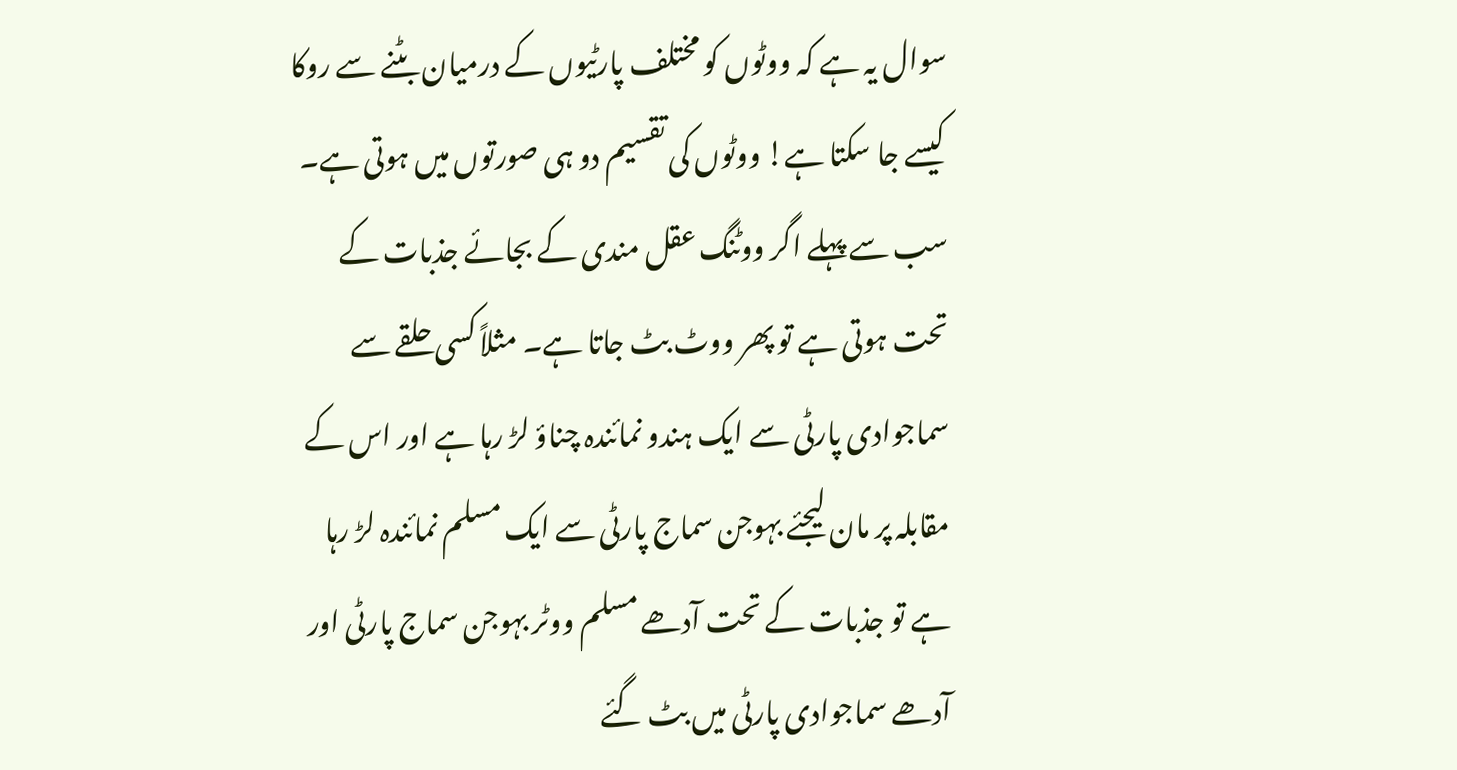سوال یہ ہے کہ ووٹوں کو مختلف پارٹیوں کے درمیان بٹنے سے روکا کیسے جا سکتا ہے! ووٹوں کی تقسیم دو ہی صورتوں میں ہوتی ہے۔ سب سے پہلے اگر ووٹنگ عقل مندی کے بجائے جذبات کے تحت ہوتی ہے تو پھر ووٹ بٹ جاتا ہے۔ مثلاً کسی حلقے سے سماجوادی پارٹی سے ایک ہندو نمائندہ چناؤ لڑ رہا ہے اور اس کے مقابلہ پر مان لیجئے بہوجن سماج پارٹی سے ایک مسلم نمائندہ لڑ رہا ہے تو جذبات کے تحت آدھے مسلم ووٹر بہوجن سماج پارٹی اور آدھے سماجوادی پارٹی میں بٹ گئے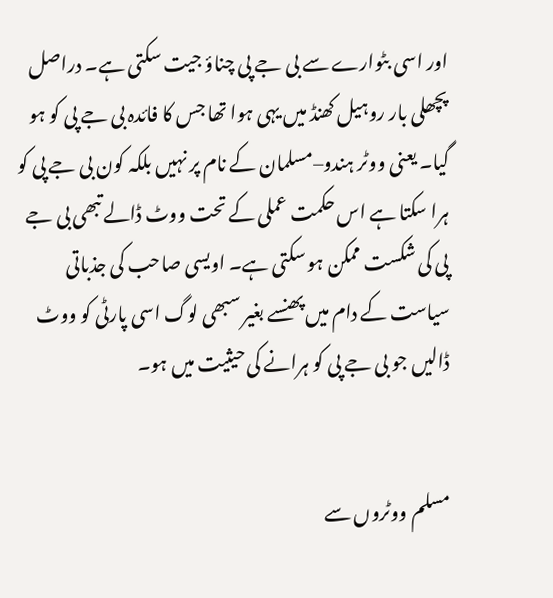اور اسی بٹوارے سے بی جے پی چناؤ جیت سکتی ہے۔ دراصل پچھلی بار روہیل کھنڈ میں یہی ہوا تھا جس کا فائدہ بی جے پی کو ہو گیا۔ یعنی ووٹر ہندو–مسلمان کے نام پر نہیں بلکہ کون بی جے پی کو ہرا سکتا ہے اس حکمت عملی کے تحت ووٹ ڈالے تبھی بی جے پی کی شکست ممکن ہو سکتی ہے۔ اویسی صاحب کی جذباتی سیاست کے دام میں پھنسے بغیر سبھی لوگ اسی پارٹی کو ووٹ ڈالیں جو بی جے پی کو ہرانے کی حیثیت میں ہو۔


مسلم ووٹروں سے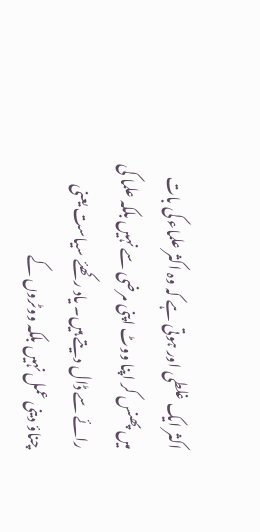اکثر ایک غلطی اور ہوتی ہے کہ وہ اکثر علماء کی بات میں پھنس کر اپنا ووٹ اپنی مرضی سے نہیں بلکہ علما کی رائے سے ڈال دیتے ہیں۔ یاد رکھئے سیاست یعنی چناؤ دینی عمل نہیں بلکہ ووٹروں کے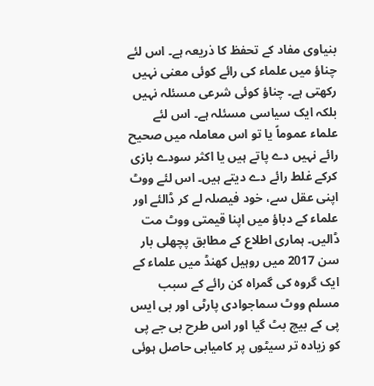بنیاوی مفاد کے تحفظ کا ذریعہ ہے۔ اس لئے چناؤ میں علماء کی رائے کوئی معنی نہیں رکھتی ہے۔ چناؤ کوئی شرعی مسئلہ نہیں بلکہ ایک سیاسی مسئلہ ہے۔ اس لئے علماء عموماً یا تو اس معاملہ میں صحیح رائے نہیں دے پاتے ہیں یا اکثر سودے بازی کرکے غلط رائے دے دیتے ہیں۔ اس لئے ووٹ اپنی عقل سے، خود فیصلہ لے کر ڈالئے اور علماء کے دباؤ میں اپنا قیمتی ووٹ مت ڈالیں۔ ہماری اطلاع کے مطابق پچھلی بار سن 2017 میں روہیل کھنڈ میں علماء کے ایک گروہ کی گمراہ کن رائے کے سبب مسلم ووٹ سماجوادی پارٹی اور بی ایس پی کے بیچ بٹ گیا اور اس طرح بی جے پی کو زیادہ تر سیٹوں پر کامیابی حاصل ہوئی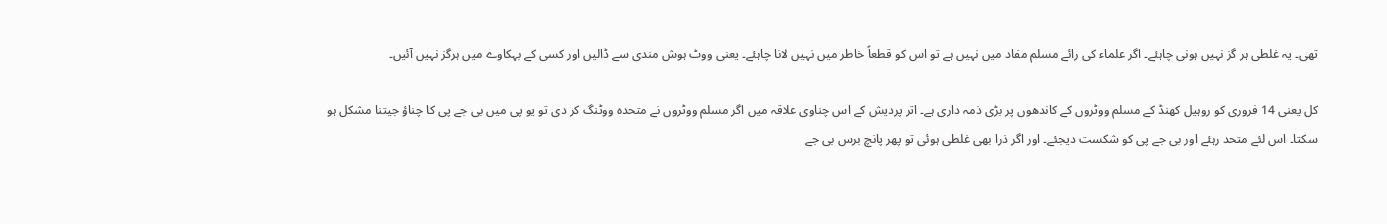تھی۔ یہ غلطی ہر گز نہیں ہونی چاہئے۔ اگر علماء کی رائے مسلم مفاد میں نہیں ہے تو اس کو قطعاً خاطر میں نہیں لانا چاہئے۔ یعنی ووٹ ہوش مندی سے ڈالیں اور کسی کے بہکاوے میں ہرگز نہیں آئیں۔

کل یعنی 14 فروری کو روہیل کھنڈ کے مسلم ووٹروں کے کاندھوں پر بڑی ذمہ داری ہے۔ اتر پردیش کے اس چناوی علاقہ میں اگر مسلم ووٹروں نے متحدہ ووٹنگ کر دی تو یو پی میں بی جے پی کا چناؤ جیتنا مشکل ہو سکتا۔ اس لئے متحد رہئے اور بی جے پی کو شکست دیجئے۔ اور اگر ذرا بھی غلطی ہوئی تو پھر پانچ برس بی جے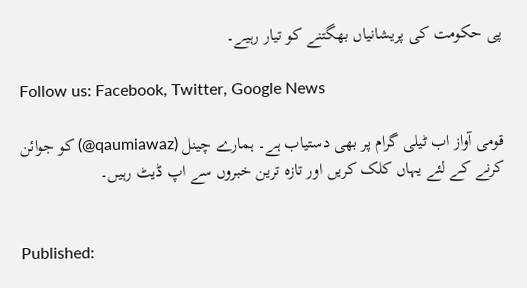پی حکومت کی پریشانیاں بھگتنے کو تیار رہیے۔

Follow us: Facebook, Twitter, Google News

قومی آواز اب ٹیلی گرام پر بھی دستیاب ہے۔ ہمارے چینل (qaumiawaz@) کو جوائن کرنے کے لئے یہاں کلک کریں اور تازہ ترین خبروں سے اپ ڈیٹ رہیں۔


Published: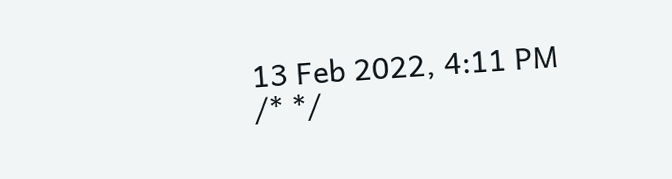13 Feb 2022, 4:11 PM
/* */